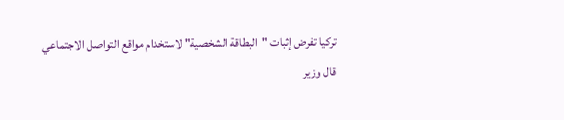تركيا تفرض إثبات "البطاقة الشخصية" لاستخدام مواقع التواصل الاجتماعي
قال وزير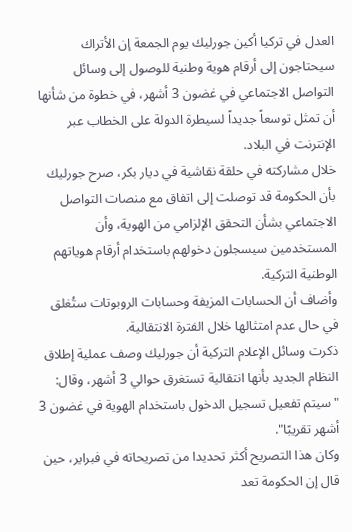العدل في تركيا أكين جورليك يوم الجمعة إن الأتراك سيحتاجون إلى أرقام هوية وطنية للوصول إلى وسائل التواصل الاجتماعي في غضون 3 أشهر، في خطوة من شأنها أن تمثل توسعاً جديداً لسيطرة الدولة على الخطاب عبر الإنترنت في البلاد.
خلال مشاركته في حلقة نقاشية في ديار بكر، صرح جورليك بأن الحكومة قد توصلت إلى اتفاق مع منصات التواصل الاجتماعي بشأن التحقق الإلزامي من الهوية، وأن المستخدمين سيسجلون دخولهم باستخدام أرقام هوياتهم الوطنية التركية.
وأضاف أن الحسابات المزيفة وحسابات الروبوتات ستُغلق في حال عدم امتثالها خلال الفترة الانتقالية.
ذكرت وسائل الإعلام التركية أن جورليك وصف عملية إطلاق النظام الجديد بأنها انتقالية تستغرق حوالي 3 أشهر، وقال: "سيتم تفعيل تسجيل الدخول باستخدام الهوية في غضون 3 أشهر تقريبًا".
وكان هذا التصريح أكثر تحديدا من تصريحاته في فبراير، حين قال إن الحكومة تعد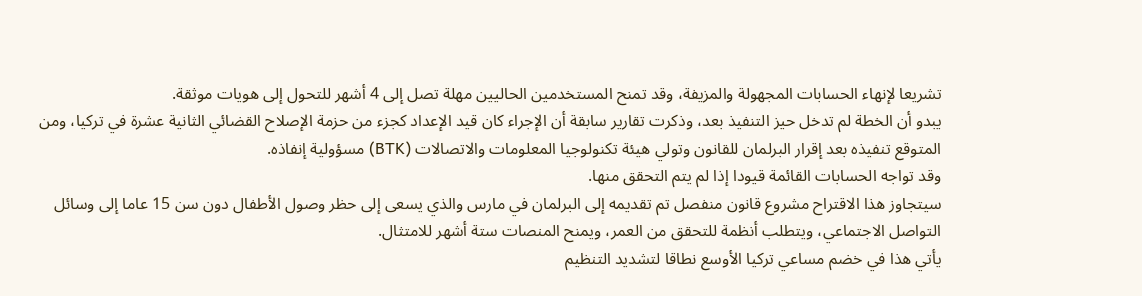تشريعا لإنهاء الحسابات المجهولة والمزيفة، وقد تمنح المستخدمين الحاليين مهلة تصل إلى 4 أشهر للتحول إلى هويات موثقة.
يبدو أن الخطة لم تدخل حيز التنفيذ بعد، وذكرت تقارير سابقة أن الإجراء كان قيد الإعداد كجزء من حزمة الإصلاح القضائي الثانية عشرة في تركيا، ومن المتوقع تنفيذه بعد إقرار البرلمان للقانون وتولي هيئة تكنولوجيا المعلومات والاتصالات (BTK) مسؤولية إنفاذه.
وقد تواجه الحسابات القائمة قيودا إذا لم يتم التحقق منها.
سيتجاوز هذا الاقتراح مشروع قانون منفصل تم تقديمه إلى البرلمان في مارس والذي يسعى إلى حظر وصول الأطفال دون سن 15 عاما إلى وسائل التواصل الاجتماعي، ويتطلب أنظمة للتحقق من العمر، ويمنح المنصات ستة أشهر للامتثال.
يأتي هذا في خضم مساعي تركيا الأوسع نطاقا لتشديد التنظيم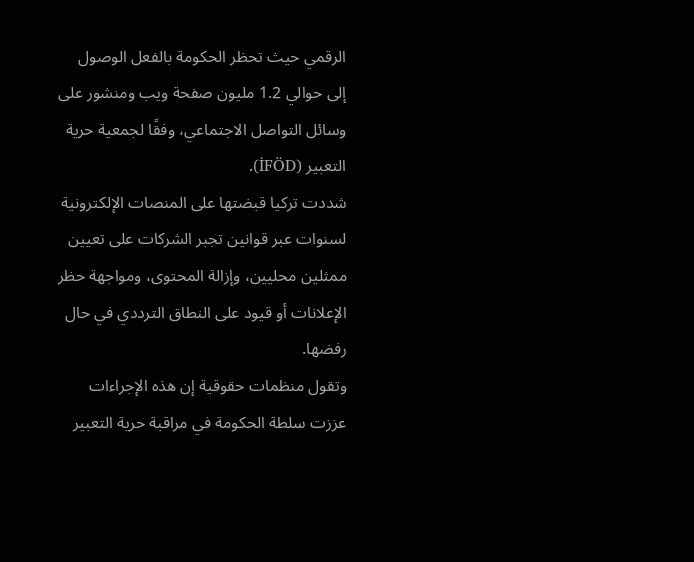الرقمي حيث تحظر الحكومة بالفعل الوصول إلى حوالي 1.2 مليون صفحة ويب ومنشور على وسائل التواصل الاجتماعي، وفقًا لجمعية حرية التعبير (İFÖD).
شددت تركيا قبضتها على المنصات الإلكترونية لسنوات عبر قوانين تجبر الشركات على تعيين ممثلين محليين، وإزالة المحتوى، ومواجهة حظر الإعلانات أو قيود على النطاق الترددي في حال رفضها.
وتقول منظمات حقوقية إن هذه الإجراءات عززت سلطة الحكومة في مراقبة حرية التعبير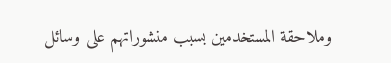وملاحقة المستخدمين بسبب منشوراتهم على وسائل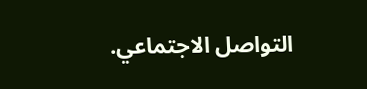التواصل الاجتماعي.